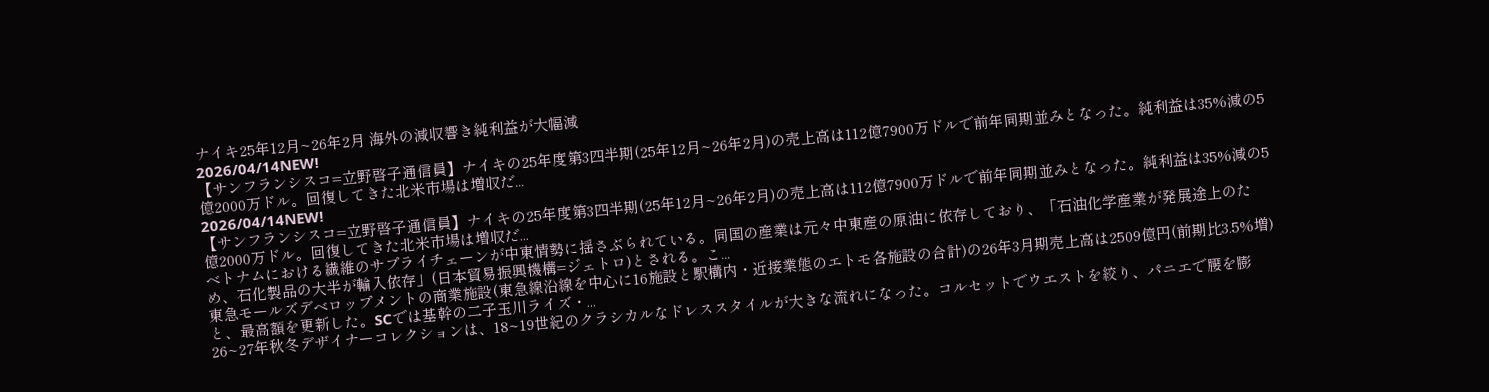ナイキ25年12月~26年2月 海外の減収響き純利益が大幅減
2026/04/14NEW!
【サンフランシスコ=立野啓子通信員】ナイキの25年度第3四半期(25年12月~26年2月)の売上高は112億7900万ドルで前年同期並みとなった。純利益は35%減の5億2000万ドル。回復してきた北米市場は増収だ...
2026/04/14NEW!
【サンフランシスコ=立野啓子通信員】ナイキの25年度第3四半期(25年12月~26年2月)の売上高は112億7900万ドルで前年同期並みとなった。純利益は35%減の5億2000万ドル。回復してきた北米市場は増収だ...
ベトナムにおける繊維のサプライチェーンが中東情勢に揺さぶられている。同国の産業は元々中東産の原油に依存しており、「石油化学産業が発展途上のため、石化製品の大半が輸入依存」(日本貿易振興機構=ジェトロ)とされる。こ...
東急モールズデベロップメントの商業施設(東急線沿線を中心に16施設と駅構内・近接業態のエトモ各施設の合計)の26年3月期売上高は2509億円(前期比3.5%増)と、最高額を更新した。SCでは基幹の二子玉川ライズ・...
26~27年秋冬デザイナーコレクションは、18~19世紀のクラシカルなドレススタイルが大きな流れになった。コルセットでウエストを絞り、パニエで腰を膨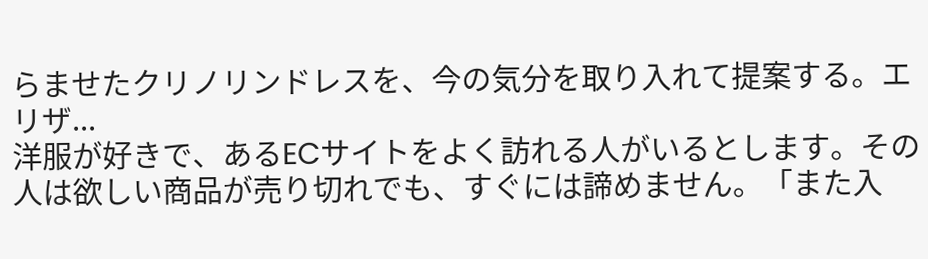らませたクリノリンドレスを、今の気分を取り入れて提案する。エリザ...
洋服が好きで、あるECサイトをよく訪れる人がいるとします。その人は欲しい商品が売り切れでも、すぐには諦めません。「また入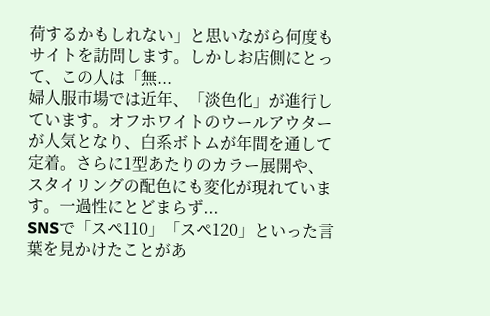荷するかもしれない」と思いながら何度もサイトを訪問します。しかしお店側にとって、この人は「無...
婦人服市場では近年、「淡色化」が進行しています。オフホワイトのウールアウターが人気となり、白系ボトムが年間を通して定着。さらに1型あたりのカラー展開や、スタイリングの配色にも変化が現れています。一過性にとどまらず...
SNSで「スペ110」「スペ120」といった言葉を見かけたことがあ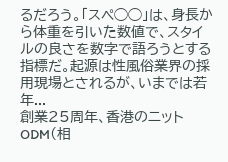るだろう。「スペ◯◯」は、身長から体重を引いた数値で、スタイルの良さを数字で語ろうとする指標だ。起源は性風俗業界の採用現場とされるが、いまでは若年...
創業25周年、香港のニットODM(相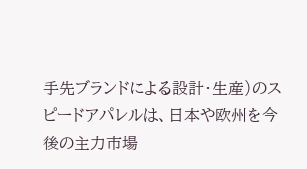手先ブランドによる設計・生産)のスピードアパレルは、日本や欧州を今後の主力市場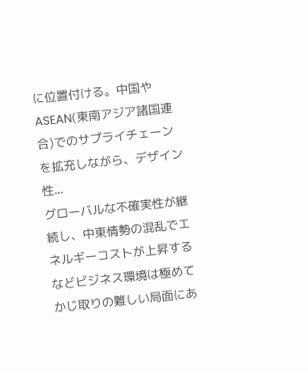に位置付ける。中国やASEAN(東南アジア諸国連合)でのサプライチェーンを拡充しながら、デザイン性...
グローバルな不確実性が継続し、中東情勢の混乱でエネルギーコストが上昇するなどビジネス環境は極めてかじ取りの難しい局面にあ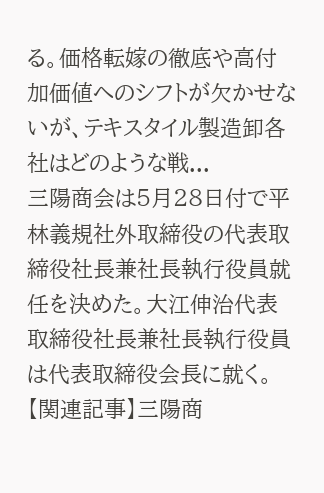る。価格転嫁の徹底や高付加価値へのシフトが欠かせないが、テキスタイル製造卸各社はどのような戦...
三陽商会は5月28日付で平林義規社外取締役の代表取締役社長兼社長執行役員就任を決めた。大江伸治代表取締役社長兼社長執行役員は代表取締役会長に就く。 【関連記事】三陽商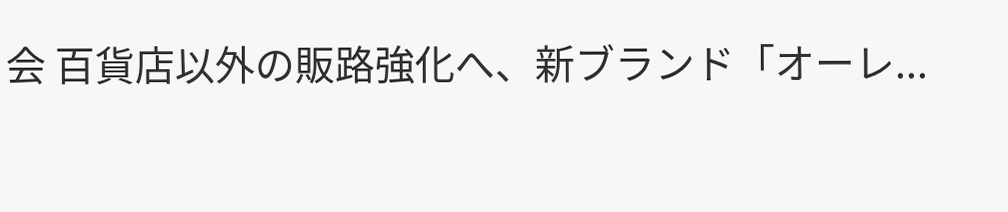会 百貨店以外の販路強化へ、新ブランド「オーレ...